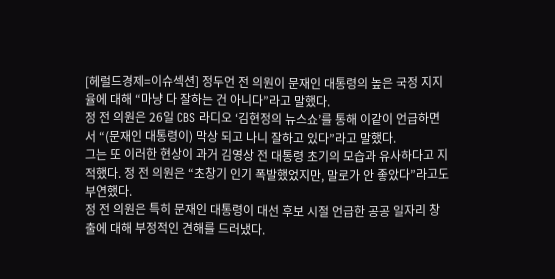[헤럴드경제=이슈섹션] 정두언 전 의원이 문재인 대통령의 높은 국정 지지율에 대해 “마냥 다 잘하는 건 아니다”라고 말했다.
정 전 의원은 26일 CBS 라디오 ‘김현정의 뉴스쇼’를 통해 이같이 언급하면서 “(문재인 대통령이) 막상 되고 나니 잘하고 있다”라고 말했다.
그는 또 이러한 현상이 과거 김영상 전 대통령 초기의 모습과 유사하다고 지적했다. 정 전 의원은 “초창기 인기 폭발했었지만, 말로가 안 좋았다”라고도 부연했다.
정 전 의원은 특히 문재인 대통령이 대선 후보 시절 언급한 공공 일자리 창출에 대해 부정적인 견해를 드러냈다.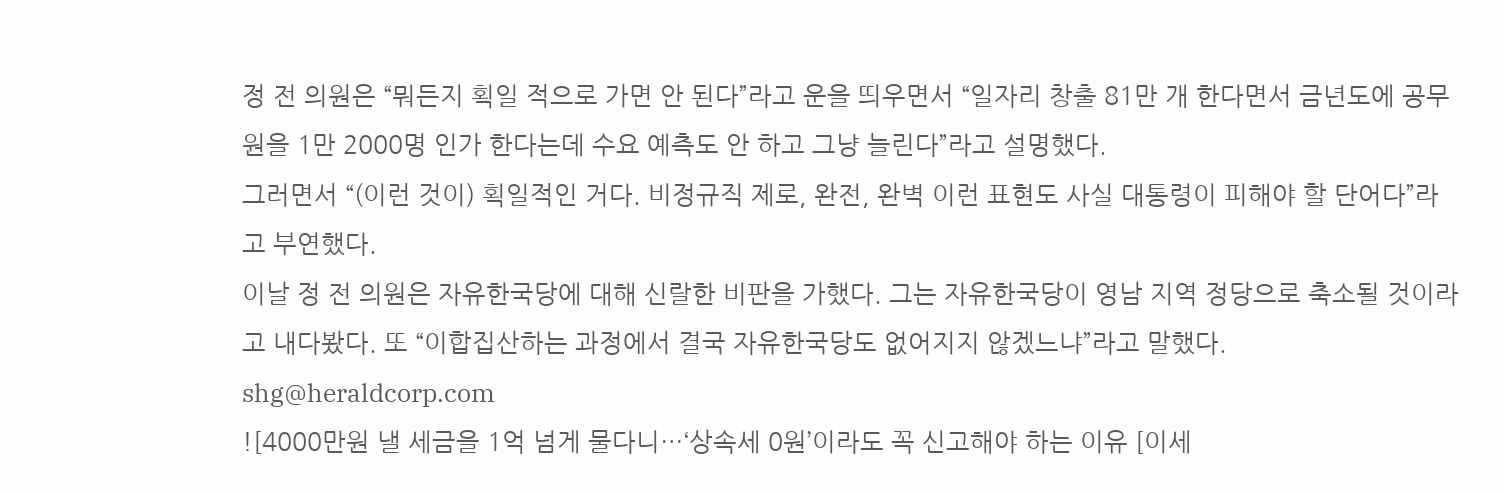정 전 의원은 “뭐든지 획일 적으로 가면 안 된다”라고 운을 띄우면서 “일자리 창출 81만 개 한다면서 금년도에 공무원을 1만 2000명 인가 한다는데 수요 예측도 안 하고 그냥 늘린다”라고 설명했다.
그러면서 “(이런 것이) 획일적인 거다. 비정규직 제로, 완전, 완벽 이런 표현도 사실 대통령이 피해야 할 단어다”라고 부연했다.
이날 정 전 의원은 자유한국당에 대해 신랄한 비판을 가했다. 그는 자유한국당이 영남 지역 정당으로 축소될 것이라고 내다봤다. 또 “이합집산하는 과정에서 결국 자유한국당도 없어지지 않겠느냐”라고 말했다.
shg@heraldcorp.com
![4000만원 낼 세금을 1억 넘게 물다니…‘상속세 0원’이라도 꼭 신고해야 하는 이유 [이세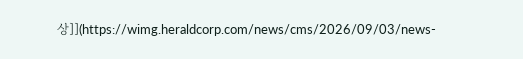상]](https://wimg.heraldcorp.com/news/cms/2026/09/03/news-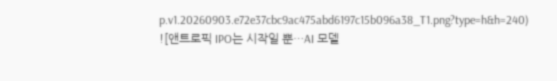p.v1.20260903.e72e37cbc9ac475abd6197c15b096a38_T1.png?type=h&h=240)
![앤트로픽 IPO는 시작일 뿐…AI 모델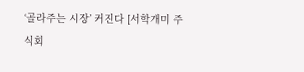‘골라주는 시장’ 커진다 [서학개미 주식회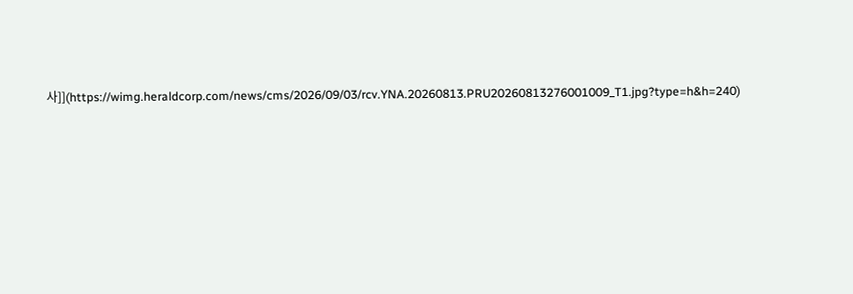사]](https://wimg.heraldcorp.com/news/cms/2026/09/03/rcv.YNA.20260813.PRU20260813276001009_T1.jpg?type=h&h=240)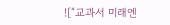![“교과서 미래엔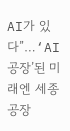AI가 있다”…‘AI 공장’된 미래엔 세종공장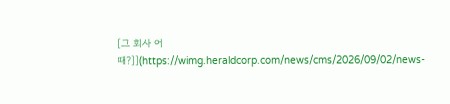[그 회사 어때?]](https://wimg.heraldcorp.com/news/cms/2026/09/02/news-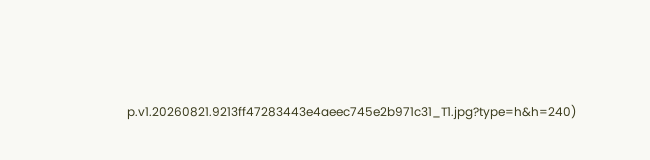p.v1.20260821.9213ff47283443e4aeec745e2b971c31_T1.jpg?type=h&h=240)